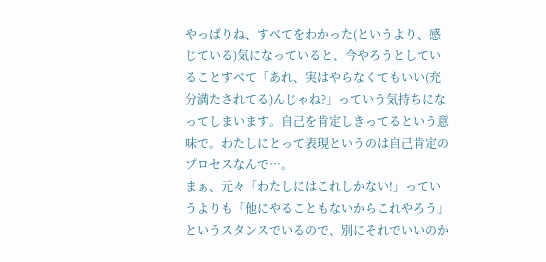やっぱりね、すべてをわかった(というより、感じている)気になっていると、今やろうとしていることすべて「あれ、実はやらなくてもいい(充分満たされてる)んじゃね?」っていう気持ちになってしまいます。自己を肯定しきってるという意味で。わたしにとって表現というのは自己肯定のプロセスなんで…。
まぁ、元々「わたしにはこれしかない!」っていうよりも「他にやることもないからこれやろう」というスタンスでいるので、別にそれでいいのか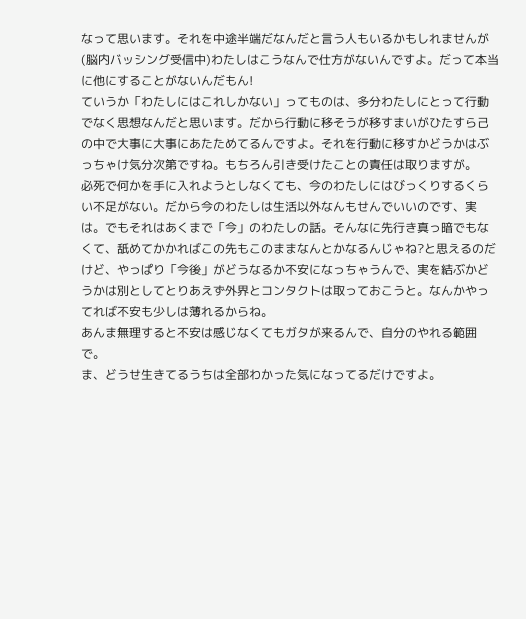なって思います。それを中途半端だなんだと言う人もいるかもしれませんが(脳内バッシング受信中)わたしはこうなんで仕方がないんですよ。だって本当に他にすることがないんだもん!
ていうか「わたしにはこれしかない」ってものは、多分わたしにとって行動でなく思想なんだと思います。だから行動に移そうが移すまいがひたすら己の中で大事に大事にあたためてるんですよ。それを行動に移すかどうかはぶっちゃけ気分次第ですね。もちろん引き受けたことの責任は取りますが。
必死で何かを手に入れようとしなくても、今のわたしにはびっくりするくらい不足がない。だから今のわたしは生活以外なんもせんでいいのです、実は。でもそれはあくまで「今」のわたしの話。そんなに先行き真っ暗でもなくて、舐めてかかればこの先もこのままなんとかなるんじゃね?と思えるのだけど、やっぱり「今後」がどうなるか不安になっちゃうんで、実を結ぶかどうかは別としてとりあえず外界とコンタクトは取っておこうと。なんかやってれば不安も少しは薄れるからね。
あんま無理すると不安は感じなくてもガタが来るんで、自分のやれる範囲で。
ま、どうせ生きてるうちは全部わかった気になってるだけですよ。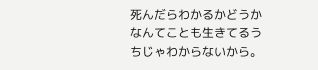死んだらわかるかどうかなんてことも生きてるうちじゃわからないから。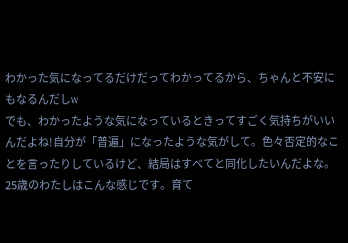わかった気になってるだけだってわかってるから、ちゃんと不安にもなるんだしw
でも、わかったような気になっているときってすごく気持ちがいいんだよね!自分が「普遍」になったような気がして。色々否定的なことを言ったりしているけど、結局はすべてと同化したいんだよな。
25歳のわたしはこんな感じです。育て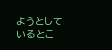ようとしているとこ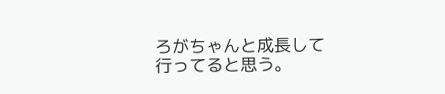ろがちゃんと成長して行ってると思う。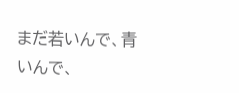まだ若いんで、青いんで、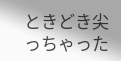ときどき尖っちゃった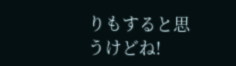りもすると思うけどね!